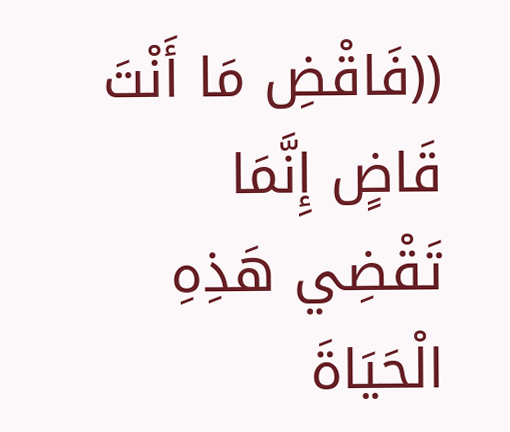((فَاقْضِ مَا أَنْتَ قَاضٍ إِنَّمَا تَقْضِي هَذِهِ الْحَيَاةَ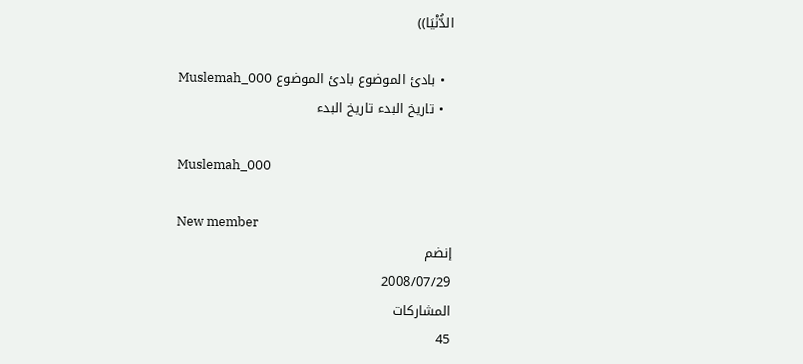الدُّنْيَا))

  • بادئ الموضوع بادئ الموضوع Muslemah_000
  • تاريخ البدء تاريخ البدء

Muslemah_000

New member
إنضم
2008/07/29
المشاركات
45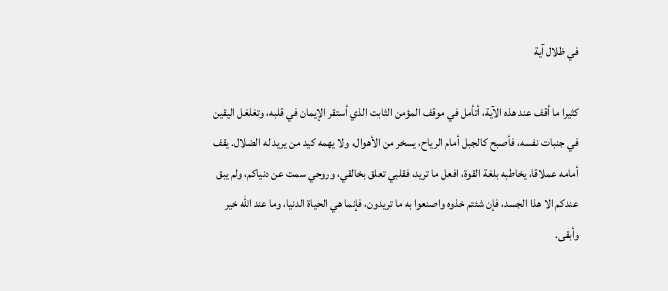في ظلال آية

كثيرا ما أقف عند هذه الآية، أتأمل في موقف المؤمن الثابت الذي أستقر الإيمان في قلبه، وتغلغل اليقين في جنبات نفسه، فأصبح كالجبل أمام الرياح، يسخر من الأهوال، ولا يهمه كيد من يريد له الضلال. يقف أمامه عملاقا، يخاطبه بلغة القوة، افعل ما تريد، فقلبي تعلق بخالقي، وروحي سمت عن دنياكم، ولم يبق عندكم الا هذا الجسد، فإن شئتم خذوه واصنعوا به ما تريدون، فإنما هي الحياة الدنيا، وما عند الله خير وأبقى.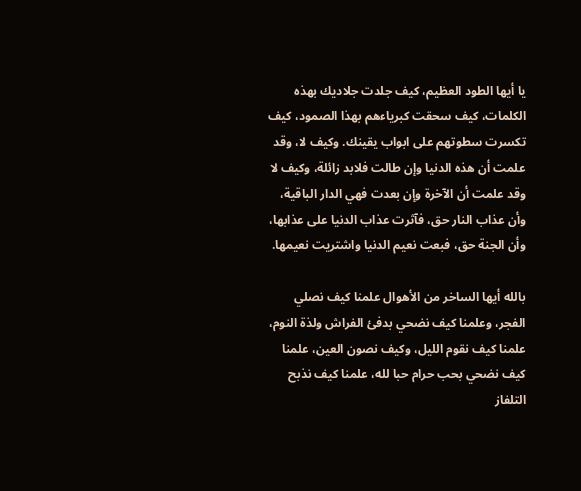يا أيها الطود العظيم، كيف جلدت جلاديك بهذه الكلمات، كيف سحقت كبرياءهم بهذا الصمود، كيف تكسرت سطوتهم على ابواب يقينك. وكيف لا، وقد علمت أن هذه الدنيا وإن طالت فلابد زائلة، وكيف لا وقد علمت أن الآخرة وإن بعدت فهي الدار الباقية، وأن عذاب النار حق، فآثرت عذاب الدنيا على عذابها، وأن الجنة حق، فبعت نعيم الدنيا واشتريت نعيمها.

بالله أيها الساخر من الأهوال علمنا كيف نصلي الفجر، وعلمنا كيف نضحي بدفئ الفراش ولذة النوم، علمنا كيف نقوم الليل، وكيف نصون العين، علمنا كيف نضحي بحب حرام حبا لله، علمنا كيف نذبح التلفاز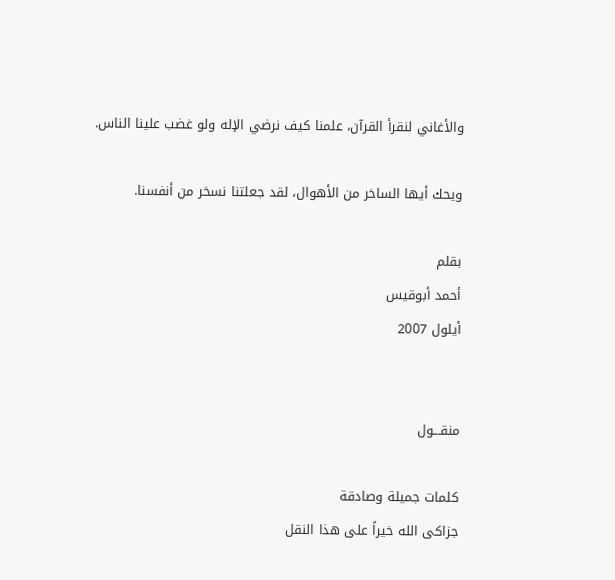والأغاني لنقرأ القرآن، علمنا كيف نرضي الإله ولو غضب علينا الناس.

ويحك أيها الساخر من الأهوال، لقد جعلتنا نسخر من أنفسنا.

بقلم
أحمد أبوقيس
أيلول 2007


منقـــول

كلمات جميلة وصادقة
جزاكى الله خيراً على هذا النقل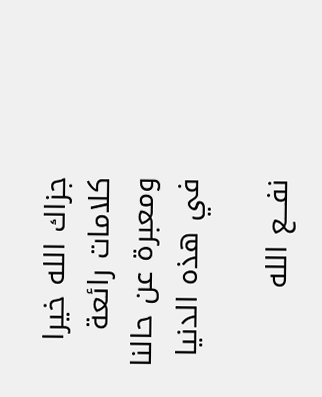جزاك الله خيرا
كلامات رائعة ومعبرة عن حالنا في هذه الدنيا

نفـــع الله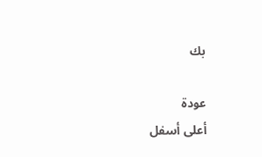بك

عودة
أعلى أسفل